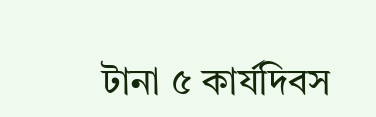টানা ৫ কার্যদিবস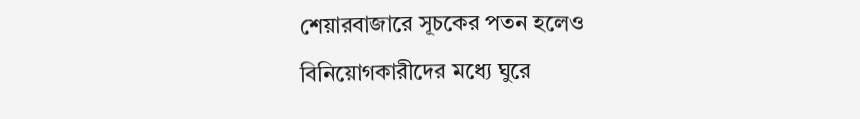শেয়ারবাজারে সূচকের পতন হলেও বিনিয়োগকারীদের মধ্যে ঘুরে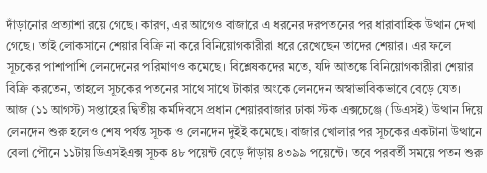দাঁড়ানোর প্রত্যাশা রয়ে গেছে। কারণ, এর আগেও বাজারে এ ধরনের দরপতনের পর ধারাবাহিক উত্থান দেখা গেছে। তাই লোকসানে শেয়ার বিক্রি না করে বিনিয়োগকারীরা ধরে রেখেছেন তাদের শেয়ার। এর ফলে সূচকের পাশাপাশি লেনদেনের পরিমাণও কমেছে। বিশ্লেষকদের মতে, যদি আতঙ্কে বিনিয়োগকারীরা শেয়ার বিক্রি করতেন, তাহলে সূচকের পতনের সাথে সাথে টাকার অংকে লেনদেন অস্বাভাবিকভাবে বেড়ে যেত।
আজ (১১ আগস্ট) সপ্তাহের দ্বিতীয় কর্মদিবসে প্রধান শেয়ারবাজার ঢাকা স্টক এক্সচেঞ্জে (ডিএসই) উত্থান দিয়ে লেনদেন শুরু হলেও শেষ পর্যন্ত সূচক ও লেনদেন দুইই কমেছে। বাজার খোলার পর সূচকের একটানা উত্থানে বেলা পৌনে ১১টায় ডিএসইএক্স সূচক ৪৮ পয়েন্ট বেড়ে দাঁড়ায় ৪৩৯৯ পয়েন্টে। তবে পরবর্তী সময়ে পতন শুরু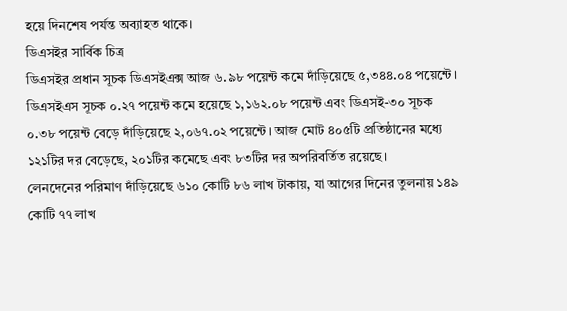হয়ে দিনশেষ পর্যন্ত অব্যাহত থাকে।
ডিএসইর সার্বিক চিত্র
ডিএসইর প্রধান সূচক ডিএসইএক্স আজ ৬.৯৮ পয়েন্ট কমে দাঁড়িয়েছে ৫,৩৪৪.০৪ পয়েন্টে। ডিএসইএস সূচক ০.২৭ পয়েন্ট কমে হয়েছে ১,১৬২.০৮ পয়েন্ট এবং ডিএসই-৩০ সূচক ০.৩৮ পয়েন্ট বেড়ে দাঁড়িয়েছে ২,০৬৭.০২ পয়েন্টে। আজ মোট ৪০৫টি প্রতিষ্ঠানের মধ্যে ১২১টির দর বেড়েছে, ২০১টির কমেছে এবং ৮৩টির দর অপরিবর্তিত রয়েছে।
লেনদেনের পরিমাণ দাঁড়িয়েছে ৬১০ কোটি ৮৬ লাখ টাকায়, যা আগের দিনের তুলনায় ১৪৯ কোটি ৭৭ লাখ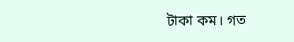টাকা কম। গত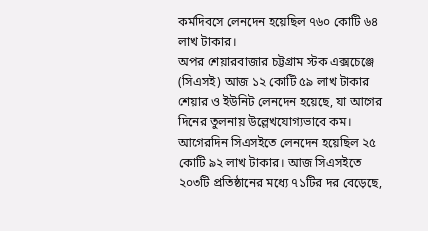কর্মদিবসে লেনদেন হয়েছিল ৭৬০ কোটি ৬৪ লাখ টাকার।
অপর শেয়ারবাজার চট্টগ্রাম স্টক এক্সচেঞ্জে (সিএসই) আজ ১২ কোটি ৫৯ লাখ টাকার শেয়ার ও ইউনিট লেনদেন হয়েছে, যা আগের দিনের তুলনায় উল্লেখযোগ্যভাবে কম। আগেরদিন সিএসইতে লেনদেন হয়েছিল ২৫ কোটি ৯২ লাখ টাকার। আজ সিএসইতে ২০৩টি প্রতিষ্ঠানের মধ্যে ৭১টির দর বেড়েছে,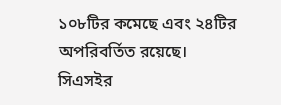১০৮টির কমেছে এবং ২৪টির অপরিবর্তিত রয়েছে।
সিএসইর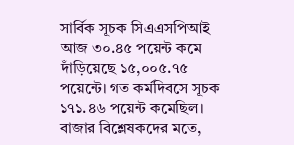সার্বিক সূচক সিএএসপিআই আজ ৩০.৪৫ পয়েন্ট কমে দাঁড়িয়েছে ১৫,০০৫.৭৫ পয়েন্টে। গত কর্মদিবসে সূচক ১৭১.৪৬ পয়েন্ট কমেছিল।
বাজার বিশ্লেষকদের মতে,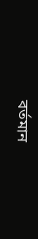বর্তমান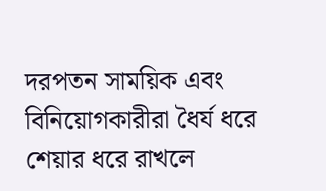দরপতন সাময়িক এবং বিনিয়োগকারীরা ধৈর্য ধরে শেয়ার ধরে রাখলে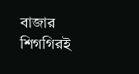বাজার শিগগিরই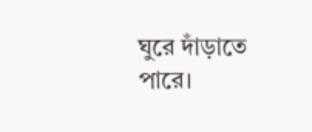ঘুরে দাঁড়াতে পারে।